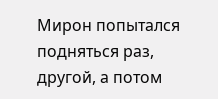Мирон попытался подняться раз, другой, а потом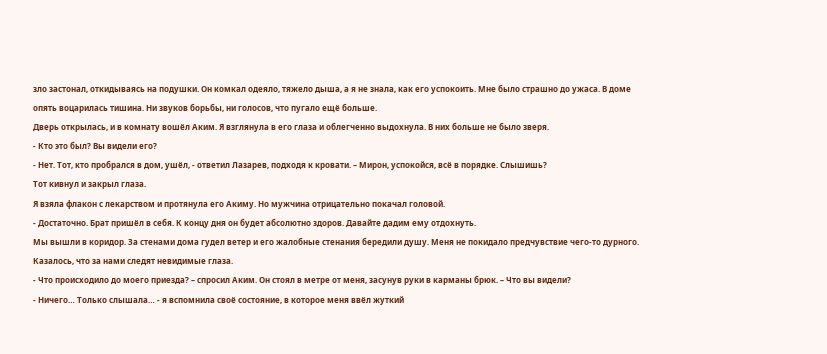зло застонал, откидываясь на подушки. Он комкал одеяло, тяжело дыша, а я не знала, как его успокоить. Мне было страшно до ужаса. В доме опять воцарилась тишина. Ни звуков борьбы, ни голосов, что пугало ещё больше.
Дверь открылась, и в комнату вошёл Аким. Я взглянула в его глаза и облегченно выдохнула. В них больше не было зверя.
- Кто это был? Вы видели его?
- Нет. Тот, кто пробрался в дом, ушёл, - ответил Лазарев, подходя к кровати. – Мирон, успокойся, всё в порядке. Слышишь?
Тот кивнул и закрыл глаза.
Я взяла флакон с лекарством и протянула его Акиму. Но мужчина отрицательно покачал головой.
- Достаточно. Брат пришёл в себя. К концу дня он будет абсолютно здоров. Давайте дадим ему отдохнуть.
Мы вышли в коридор. За стенами дома гудел ветер и его жалобные стенания бередили душу. Меня не покидало предчувствие чего-то дурного. Казалось, что за нами следят невидимые глаза.
- Что происходило до моего приезда? – спросил Аким. Он стоял в метре от меня, засунув руки в карманы брюк. – Что вы видели?
- Ничего… Только слышала… - я вспомнила своё состояние, в которое меня ввёл жуткий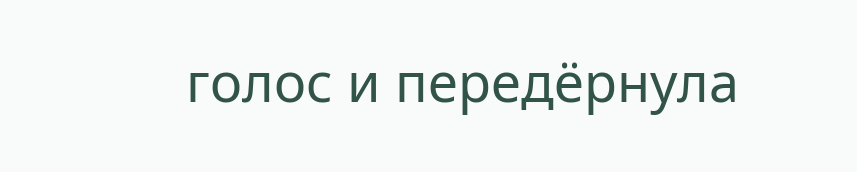голос и передёрнула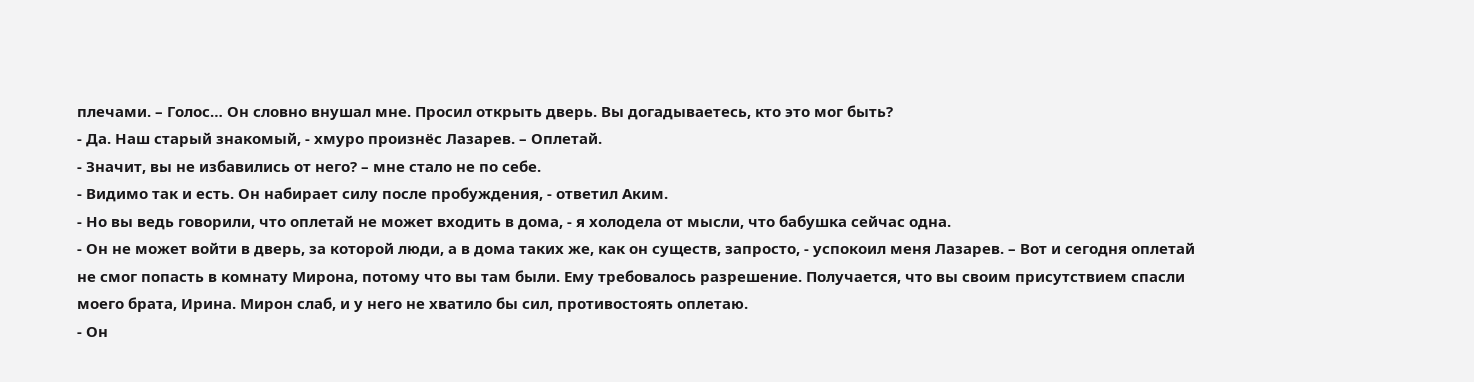плечами. – Голос… Он словно внушал мне. Просил открыть дверь. Вы догадываетесь, кто это мог быть?
- Да. Наш старый знакомый, - хмуро произнёс Лазарев. – Оплетай.
- Значит, вы не избавились от него? – мне стало не по себе.
- Видимо так и есть. Он набирает силу после пробуждения, - ответил Аким.
- Но вы ведь говорили, что оплетай не может входить в дома, - я холодела от мысли, что бабушка сейчас одна.
- Он не может войти в дверь, за которой люди, а в дома таких же, как он существ, запросто, - успокоил меня Лазарев. – Вот и сегодня оплетай не смог попасть в комнату Мирона, потому что вы там были. Ему требовалось разрешение. Получается, что вы своим присутствием спасли моего брата, Ирина. Мирон слаб, и у него не хватило бы сил, противостоять оплетаю.
- Он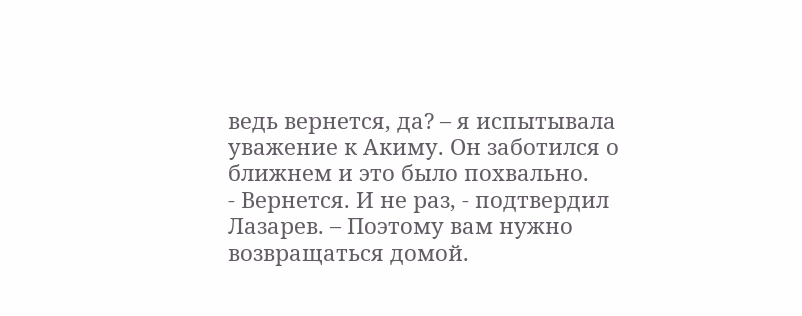ведь вернется, да? – я испытывала уважение к Акиму. Он заботился о ближнем и это было похвально.
- Вернется. И не раз, - подтвердил Лазарев. – Поэтому вам нужно возвращаться домой.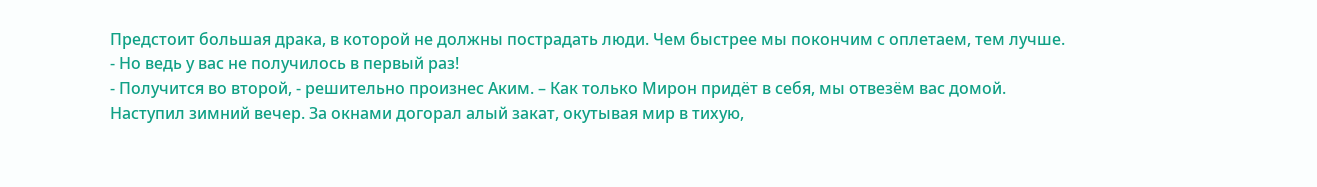Предстоит большая драка, в которой не должны пострадать люди. Чем быстрее мы покончим с оплетаем, тем лучше.
- Но ведь у вас не получилось в первый раз!
- Получится во второй, - решительно произнес Аким. – Как только Мирон придёт в себя, мы отвезём вас домой.
Наступил зимний вечер. За окнами догорал алый закат, окутывая мир в тихую,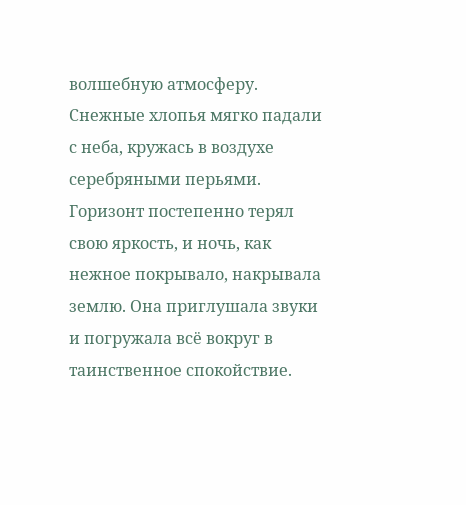волшебную атмосферу. Снежные хлопья мягко падали с неба, кружась в воздухе серебряными перьями. Горизонт постепенно терял свою яркость, и ночь, как нежное покрывало, накрывала землю. Она приглушала звуки и погружала всё вокруг в таинственное спокойствие.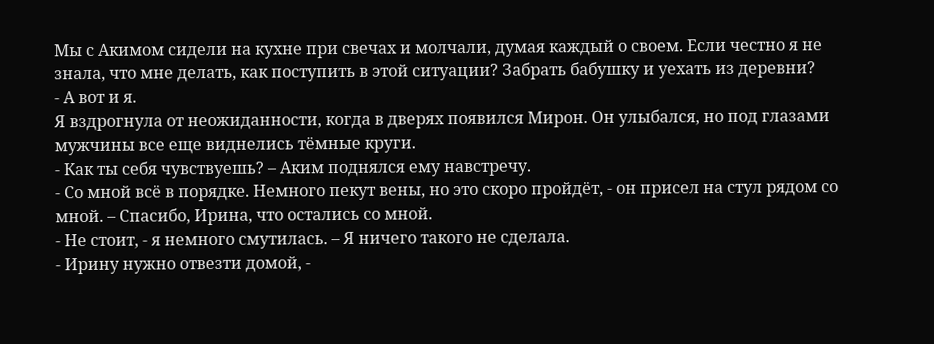Мы с Акимом сидели на кухне при свечах и молчали, думая каждый о своем. Если честно я не знала, что мне делать, как поступить в этой ситуации? Забрать бабушку и уехать из деревни?
- А вот и я.
Я вздрогнула от неожиданности, когда в дверях появился Мирон. Он улыбался, но под глазами мужчины все еще виднелись тёмные круги.
- Как ты себя чувствуешь? – Аким поднялся ему навстречу.
- Со мной всё в порядке. Немного пекут вены, но это скоро пройдёт, - он присел на стул рядом со мной. – Спасибо, Ирина, что остались со мной.
- Не стоит, - я немного смутилась. – Я ничего такого не сделала.
- Ирину нужно отвезти домой, -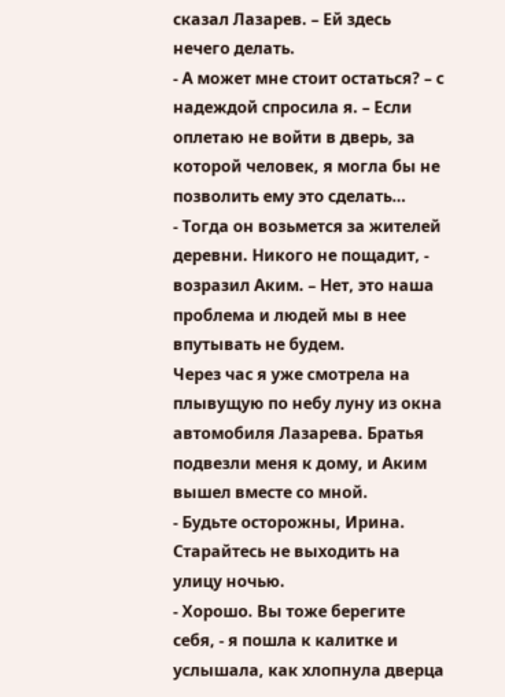сказал Лазарев. – Ей здесь нечего делать.
- А может мне стоит остаться? – с надеждой спросила я. – Если оплетаю не войти в дверь, за которой человек, я могла бы не позволить ему это сделать…
- Тогда он возьмется за жителей деревни. Никого не пощадит, - возразил Аким. – Нет, это наша проблема и людей мы в нее впутывать не будем.
Через час я уже смотрела на плывущую по небу луну из окна автомобиля Лазарева. Братья подвезли меня к дому, и Аким вышел вместе со мной.
- Будьте осторожны, Ирина. Старайтесь не выходить на улицу ночью.
- Хорошо. Вы тоже берегите себя, - я пошла к калитке и услышала, как хлопнула дверца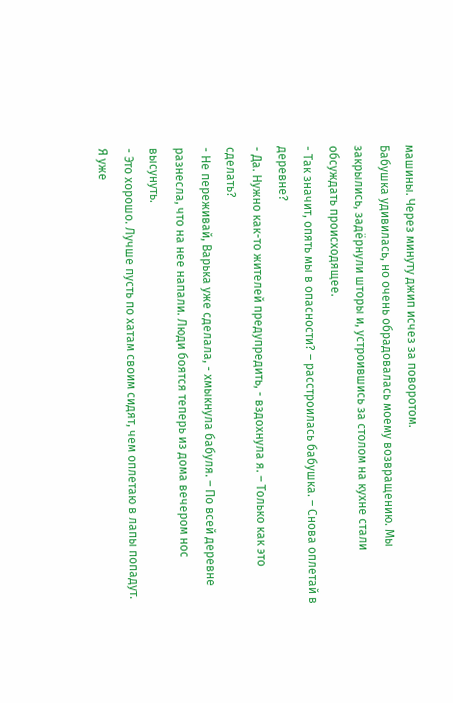машины. Через минуту джип исчез за поворотом.
Бабушка удивилась, но очень обрадовалась моему возвращению. Мы закрылись, задёрнули шторы и, устроившись за столом на кухне стали обсуждать происходящее.
- Так значит, опять мы в опасности? – расстроилась бабушка. – Снова оплетай в деревне?
- Да. Нужно как-то жителей предупредить, - вздохнула я. – Только как это сделать?
- Не переживай, Варька уже сделала, - хмыкнула бабуля. – По всей деревне разнесла, что на нее напали. Люди боятся теперь из дома вечером нос высунуть.
- Это хорошо. Лучше пусть по хатам своим сидят, чем оплетаю в лапы попадут.
Я уже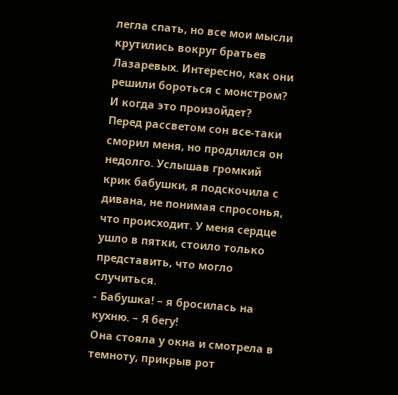легла спать, но все мои мысли крутились вокруг братьев Лазаревых. Интересно, как они решили бороться с монстром? И когда это произойдет?
Перед рассветом сон все-таки сморил меня, но продлился он недолго. Услышав громкий крик бабушки, я подскочила с дивана, не понимая спросонья, что происходит. У меня сердце ушло в пятки, стоило только представить, что могло случиться.
- Бабушка! – я бросилась на кухню. – Я бегу!
Она стояла у окна и смотрела в темноту, прикрыв рот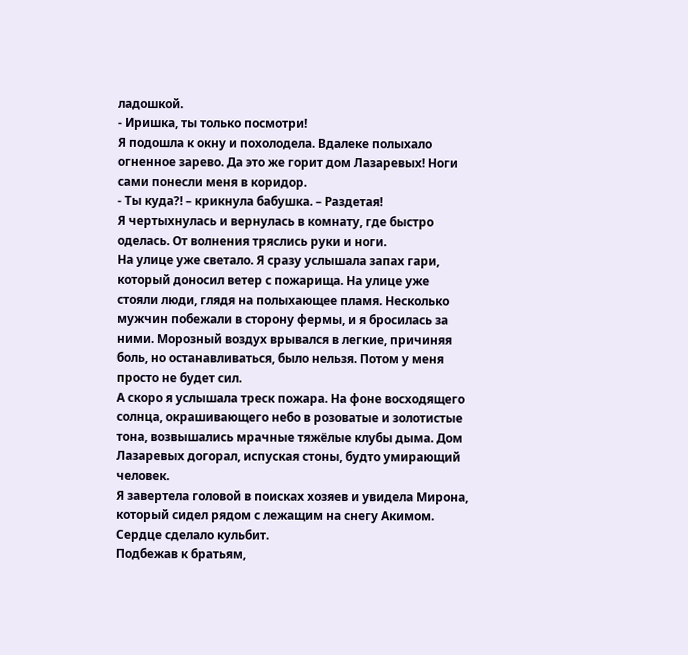ладошкой.
- Иришка, ты только посмотри!
Я подошла к окну и похолодела. Вдалеке полыхало огненное зарево. Да это же горит дом Лазаревых! Ноги сами понесли меня в коридор.
- Ты куда?! – крикнула бабушка. – Раздетая!
Я чертыхнулась и вернулась в комнату, где быстро оделась. От волнения тряслись руки и ноги.
На улице уже светало. Я сразу услышала запах гари, который доносил ветер с пожарища. На улице уже стояли люди, глядя на полыхающее пламя. Несколько мужчин побежали в сторону фермы, и я бросилась за ними. Морозный воздух врывался в легкие, причиняя боль, но останавливаться, было нельзя. Потом у меня просто не будет сил.
А скоро я услышала треск пожара. На фоне восходящего солнца, окрашивающего небо в розоватые и золотистые тона, возвышались мрачные тяжёлые клубы дыма. Дом Лазаревых догорал, испуская стоны, будто умирающий человек.
Я завертела головой в поисках хозяев и увидела Мирона, который сидел рядом с лежащим на снегу Акимом. Сердце сделало кульбит.
Подбежав к братьям,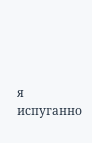я испуганно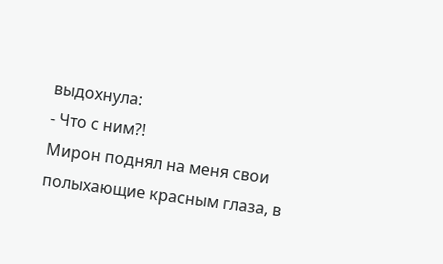выдохнула:
- Что с ним?!
Мирон поднял на меня свои полыхающие красным глаза, в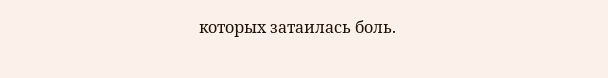которых затаилась боль.